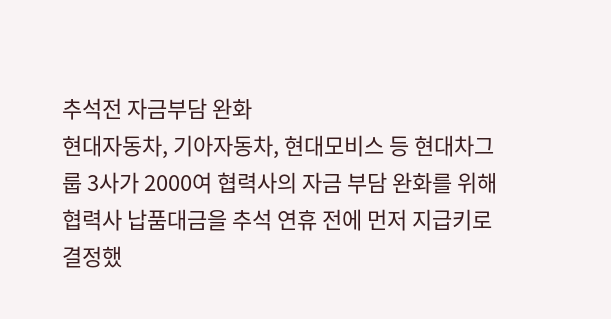추석전 자금부담 완화
현대자동차, 기아자동차, 현대모비스 등 현대차그룹 3사가 2000여 협력사의 자금 부담 완화를 위해 협력사 납품대금을 추석 연휴 전에 먼저 지급키로 결정했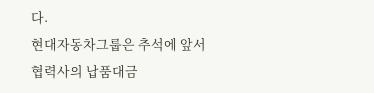다.
현대자동차그룹은 추석에 앞서 협력사의 납품대금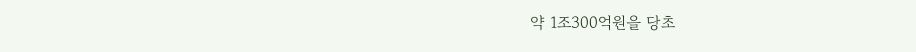약 1조300억원을 당초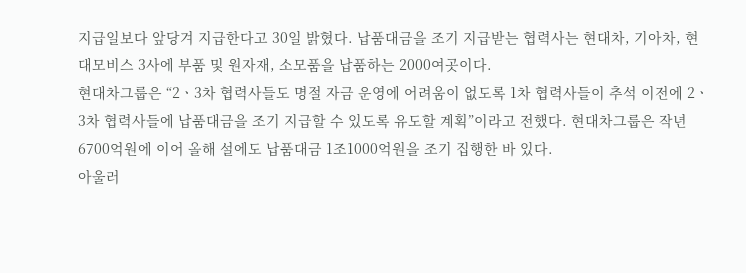지급일보다 앞당겨 지급한다고 30일 밝혔다. 납품대금을 조기 지급받는 협력사는 현대차, 기아차, 현대모비스 3사에 부품 및 원자재, 소모품을 납품하는 2000여곳이다.
현대차그룹은 “2ㆍ3차 협력사들도 명절 자금 운영에 어려움이 없도록 1차 협력사들이 추석 이전에 2ㆍ3차 협력사들에 납품대금을 조기 지급할 수 있도록 유도할 계획”이라고 전했다. 현대차그룹은 작년 6700억원에 이어 올해 설에도 납품대금 1조1000억원을 조기 집행한 바 있다.
아울러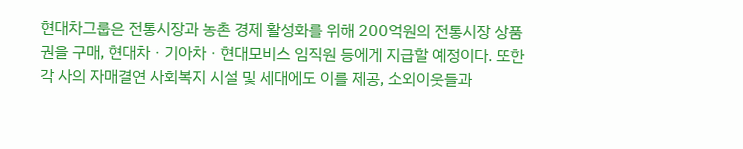현대차그룹은 전통시장과 농촌 경제 활성화를 위해 200억원의 전통시장 상품권을 구매, 현대차ㆍ기아차ㆍ현대모비스 임직원 등에게 지급할 예정이다. 또한 각 사의 자매결연 사회복지 시설 및 세대에도 이를 제공, 소외이웃들과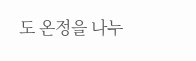도 온정을 나누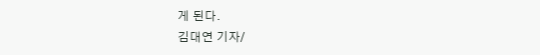게 된다.
김대연 기자/